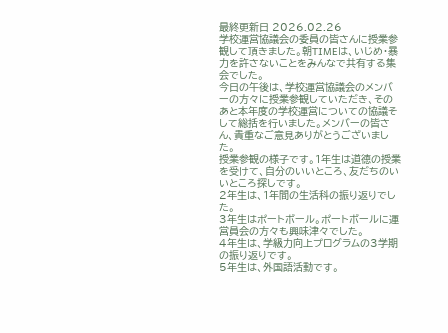最終更新日 2026.02.26
学校運営協議会の委員の皆さんに授業参観して頂きました。朝TIMEは、いじめ・暴力を許さないことをみんなで共有する集会でした。
今日の午後は、学校運営協議会のメンバーの方々に授業参観していただき、そのあと本年度の学校運営についての協議そして総括を行いました。メンバーの皆さん、貴重なご意見ありがとうございました。
授業参観の様子です。1年生は道徳の授業を受けて、自分のいいところ、友だちのいいところ探しです。
2年生は、1年間の生活科の振り返りでした。
3年生はポートボール。ポートボールに運営員会の方々も興味津々でした。
4年生は、学級力向上プログラムの3学期の振り返りです。
5年生は、外国語活動です。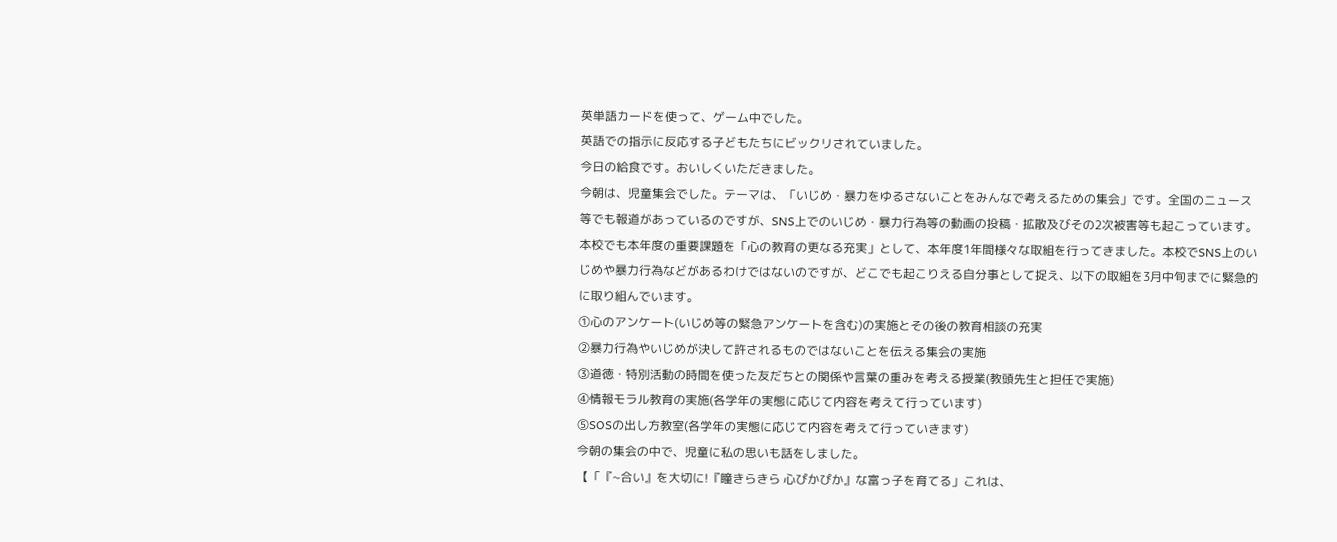英単語カードを使って、ゲーム中でした。
英語での指示に反応する子どもたちにビックリされていました。
今日の給食です。おいしくいただきました。
今朝は、児童集会でした。テーマは、「いじめ・暴力をゆるさないことをみんなで考えるための集会」です。全国のニュース等でも報道があっているのですが、SNS上でのいじめ・暴力行為等の動画の投稿・拡散及びその2次被害等も起こっています。本校でも本年度の重要課題を「心の教育の更なる充実」として、本年度1年間様々な取組を行ってきました。本校でSNS上のいじめや暴力行為などがあるわけではないのですが、どこでも起こりえる自分事として捉え、以下の取組を3月中旬までに緊急的に取り組んでいます。
①心のアンケート(いじめ等の緊急アンケートを含む)の実施とその後の教育相談の充実
②暴力行為やいじめが決して許されるものではないことを伝える集会の実施
③道徳・特別活動の時間を使った友だちとの関係や言葉の重みを考える授業(教頭先生と担任で実施)
④情報モラル教育の実施(各学年の実態に応じて内容を考えて行っています)
⑤SOSの出し方教室(各学年の実態に応じて内容を考えて行っていきます)
今朝の集会の中で、児童に私の思いも話をしました。
【「『~合い』を大切に!『瞳きらきら 心ぴかぴか』な富っ子を育てる」これは、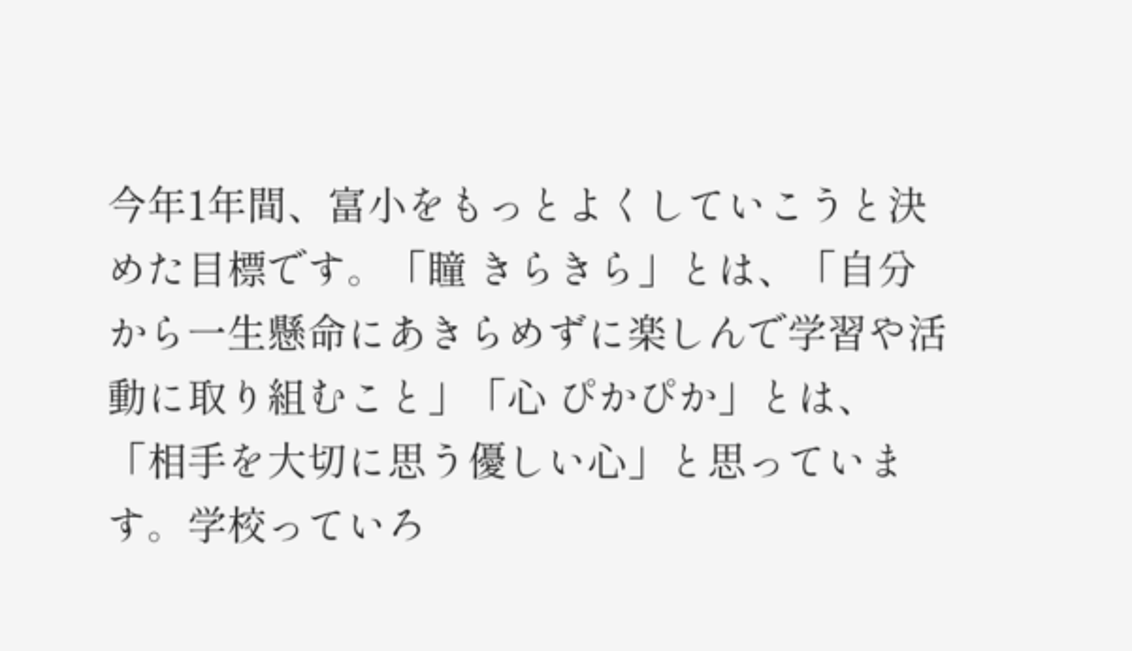今年1年間、富小をもっとよくしていこうと決めた目標です。「瞳 きらきら」とは、「自分から一生懸命にあきらめずに楽しんで学習や活動に取り組むこと」「心 ぴかぴか」とは、「相手を大切に思う優しい心」と思っています。学校っていろ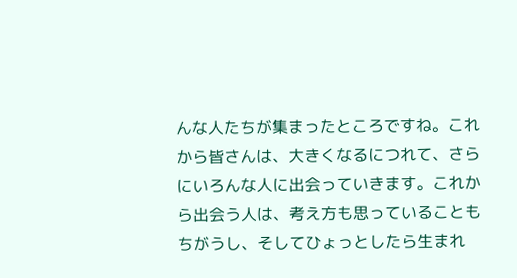んな人たちが集まったところですね。これから皆さんは、大きくなるにつれて、さらにいろんな人に出会っていきます。これから出会う人は、考え方も思っていることもちがうし、そしてひょっとしたら生まれ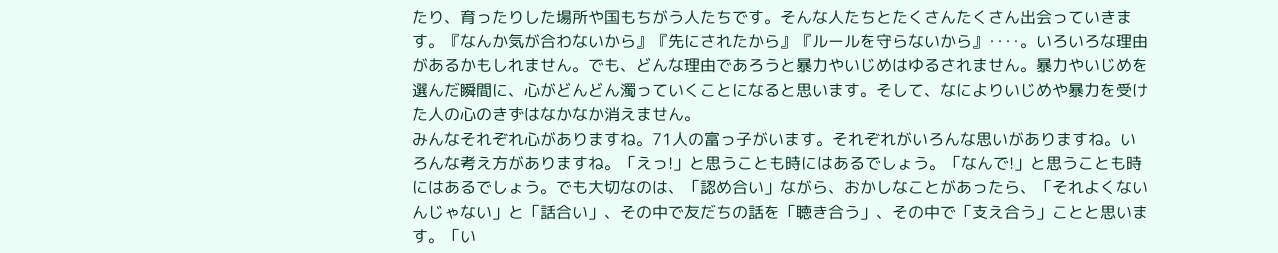たり、育ったりした場所や国もちがう人たちです。そんな人たちとたくさんたくさん出会っていきます。『なんか気が合わないから』『先にされたから』『ルールを守らないから』‥‥。いろいろな理由があるかもしれません。でも、どんな理由であろうと暴力やいじめはゆるされません。暴力やいじめを選んだ瞬間に、心がどんどん濁っていくことになると思います。そして、なによりいじめや暴力を受けた人の心のきずはなかなか消えません。
みんなそれぞれ心がありますね。71人の富っ子がいます。それぞれがいろんな思いがありますね。いろんな考え方がありますね。「えっ!」と思うことも時にはあるでしょう。「なんで!」と思うことも時にはあるでしょう。でも大切なのは、「認め合い」ながら、おかしなことがあったら、「それよくないんじゃない」と「話合い」、その中で友だちの話を「聴き合う」、その中で「支え合う」ことと思います。「い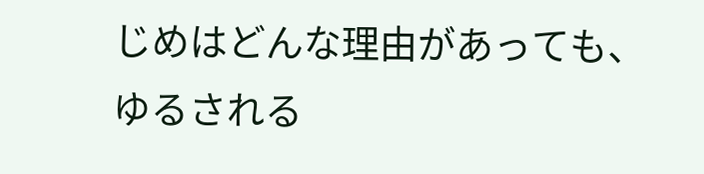じめはどんな理由があっても、ゆるされる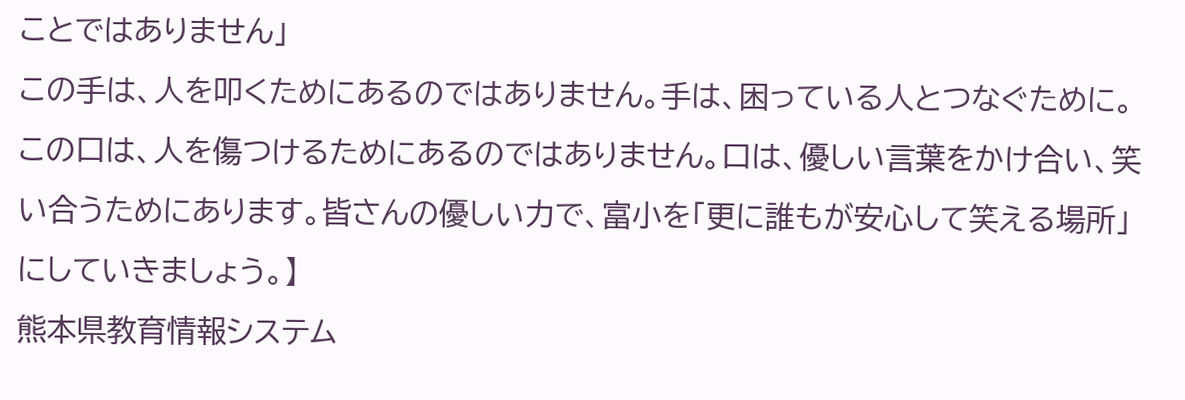ことではありません」
この手は、人を叩くためにあるのではありません。手は、困っている人とつなぐために。この口は、人を傷つけるためにあるのではありません。口は、優しい言葉をかけ合い、笑い合うためにあります。皆さんの優しい力で、富小を「更に誰もが安心して笑える場所」にしていきましょう。】
熊本県教育情報システム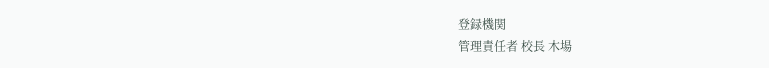登録機関
管理責任者 校長 木場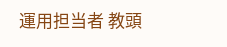運用担当者 教頭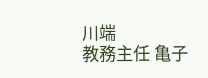川端
教務主任 亀子